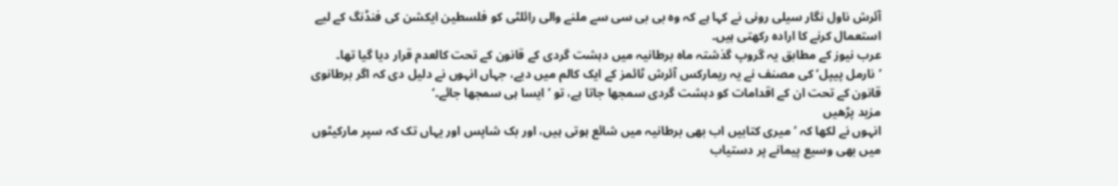آئرش ناول نگار سیلی رونی نے کہا ہے کہ وہ بی بی سی سے ملنے والی رائلٹی کو فلسطین ایکشن کی فنڈنگ کے لیے استعمال کرنے کا ارادہ رکھتی ہیں۔
عرب نیوز کے مطابق یہ گروپ گذشتہ ماہ برطانیہ میں دہشت گردی کے قانون کے تحت کالعدم قرار دیا گیا تھا۔
’نارمل پیپل‘ کی مصنف نے یہ ریمارکس آئرش ٹائمز کے ایک کالم میں دیے، جہاں انہوں نے دلیل دی کہ اگر برطانوی قانون کے تحت ان کے اقدامات کو دہشت گردی سمجھا جاتا ہے، تو ’ایسا ہی سمجھا جائے۔‘
مزید پڑھیں
انہوں نے لکھا کہ ’میری کتابیں اب بھی برطانیہ میں شائع ہوتی ہیں، اور بک شاپس اور یہاں تک کہ سپر مارکیٹوں میں بھی وسیع پیمانے پر دستیاب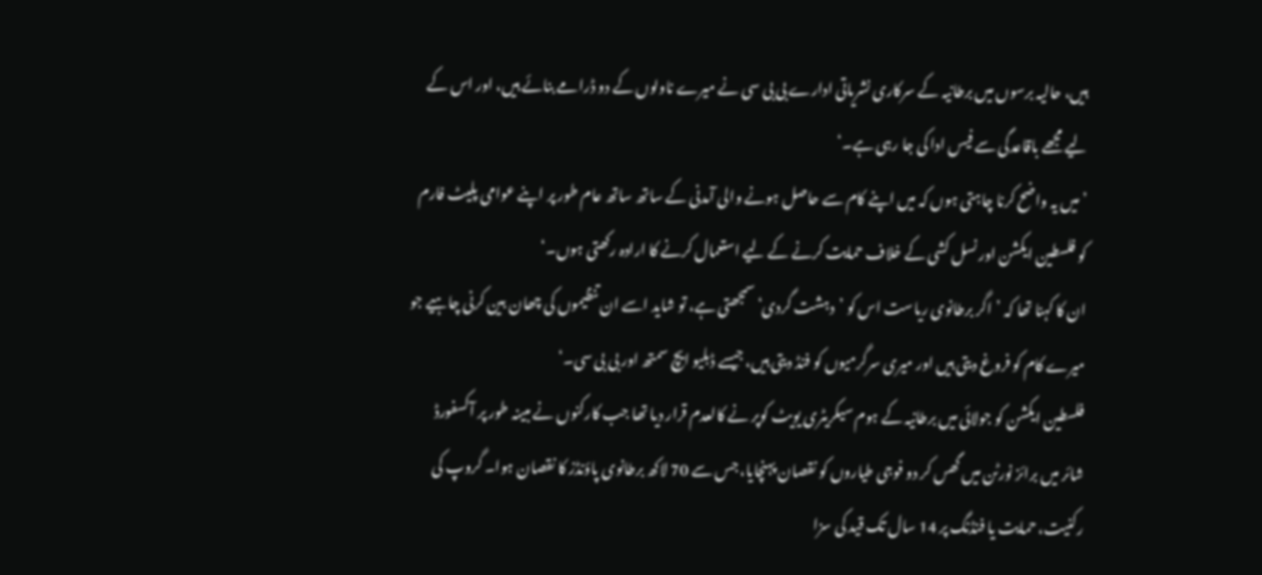ہیں، حالیہ برسوں میں برطانیہ کے سرکاری نشریاتی ادارے بی بی سی نے میرے ناولوں کے دو ڈرامے بنائے ہیں، اور اس کے لیے مجھے باقاعدگی سے فیس ادا کی جا رہی ہے۔‘
’میں یہ واضح کرنا چاہتی ہوں کہ میں اپنے کام سے حاصل ہونے والی آمدنی کے ساتھ ساتھ عام طور پر اپنے عوامی پلیٹ فارم کو فلسطین ایکشن اور نسل کشی کے خلاف حمایت کرنے کے لیے استعمال کرنے کا ارادہ رکھتی ہوں۔‘
ان کا کہنا تھا کہ ’اگر برطانوی ریاست اس کو ’دہشت گردی‘ سمجھتی ہے، تو شاید اسے ان تنظیموں کی چھان بین کرنی چاہیے جو میرے کام کو فروغ دیتی ہیں اور میری سرگرمیوں کو فنڈ دیتی ہیں، جیسے ڈبلیو ایچ سمتھ اور بی بی سی۔‘
فلسطین ایکشن کو جولائی میں برطانیہ کے ہوم سیکریٹری یویٹ کوپر نے کالعدم قرار دیا تھا جب کارکنوں نے مبینہ طور پر آکسفورڈ شائر میں برائز نورٹن میں گھس کر دو فوجی طیاروں کو نقصان پہنچایا، جس سے 70 لاکھ برطانوی پاؤنڈز کا نقصان ہوا۔ گروپ کی رکنیت، حمایت یا فنڈنگ پر 14 سال تک قید کی سزا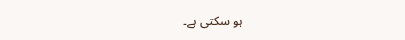ہو سکتی ہے۔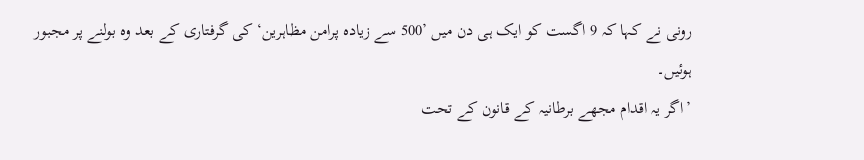رونی نے کہا کہ 9 اگست کو ایک ہی دن میں ’500 سے زیادہ پرامن مظاہرین‘ کی گرفتاری کے بعد وہ بولنے پر مجبور ہوئیں۔
’اگر یہ اقدام مجھے برطانیہ کے قانون کے تحت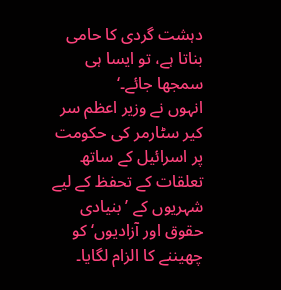دہشت گردی کا حامی بناتا ہے، تو ایسا ہی سمجھا جائے۔‘
انہوں نے وزیر اعظم سر کیر سٹارمر کی حکومت پر اسرائیل کے ساتھ تعلقات کے تحفظ کے لیے شہریوں کے ’بنیادی حقوق اور آزادیوں‘ کو چھیننے کا الزام لگایا۔